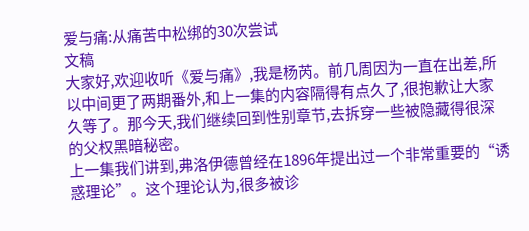爱与痛:从痛苦中松绑的30次尝试
文稿
大家好,欢迎收听《爱与痛》,我是杨芮。前几周因为一直在出差,所以中间更了两期番外,和上一集的内容隔得有点久了,很抱歉让大家久等了。那今天,我们继续回到性别章节,去拆穿一些被隐藏得很深的父权黑暗秘密。
上一集我们讲到,弗洛伊德曾经在1896年提出过一个非常重要的“诱惑理论”。这个理论认为,很多被诊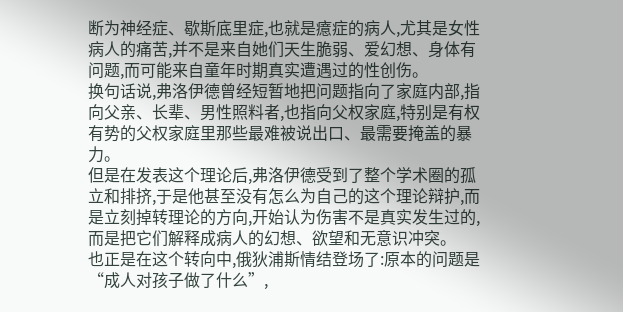断为神经症、歇斯底里症,也就是癔症的病人,尤其是女性病人的痛苦,并不是来自她们天生脆弱、爱幻想、身体有问题,而可能来自童年时期真实遭遇过的性创伤。
换句话说,弗洛伊德曾经短暂地把问题指向了家庭内部,指向父亲、长辈、男性照料者,也指向父权家庭,特别是有权有势的父权家庭里那些最难被说出口、最需要掩盖的暴力。
但是在发表这个理论后,弗洛伊德受到了整个学术圈的孤立和排挤,于是他甚至没有怎么为自己的这个理论辩护,而是立刻掉转理论的方向,开始认为伤害不是真实发生过的,而是把它们解释成病人的幻想、欲望和无意识冲突。
也正是在这个转向中,俄狄浦斯情结登场了:原本的问题是“成人对孩子做了什么”,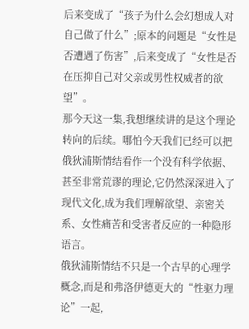后来变成了“孩子为什么会幻想成人对自己做了什么”;原本的问题是“女性是否遭遇了伤害”,后来变成了“女性是否在压抑自己对父亲或男性权威者的欲望”。
那今天这一集,我想继续讲的是这个理论转向的后续。哪怕今天我们已经可以把俄狄浦斯情结看作一个没有科学依据、甚至非常荒谬的理论,它仍然深深进入了现代文化,成为我们理解欲望、亲密关系、女性痛苦和受害者反应的一种隐形语言。
俄狄浦斯情结不只是一个古早的心理学概念,而是和弗洛伊德更大的“性驱力理论”一起,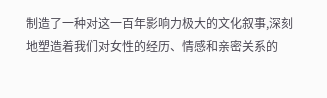制造了一种对这一百年影响力极大的文化叙事,深刻地塑造着我们对女性的经历、情感和亲密关系的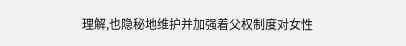理解,也隐秘地维护并加强着父权制度对女性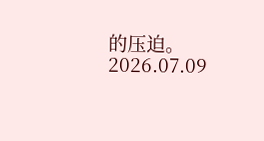的压迫。
2026.07.09